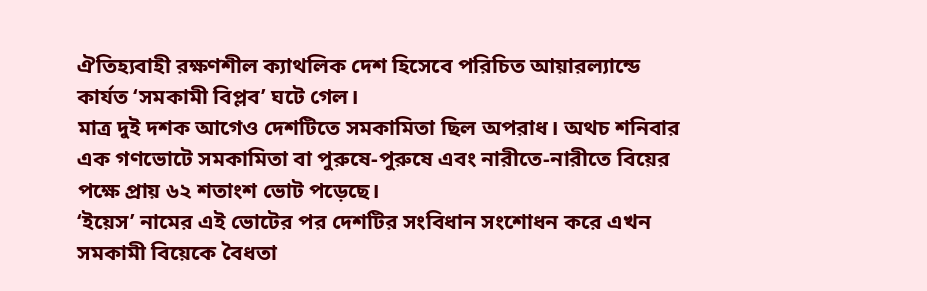ঐতিহ্যবাহী রক্ষণশীল ক্যাথলিক দেশ হিসেবে পরিচিত আয়ারল্যান্ডে কার্যত ‘সমকামী বিপ্লব’ ঘটে গেল।
মাত্র দুই দশক আগেও দেশটিতে সমকামিতা ছিল অপরাধ। অথচ শনিবার এক গণভোটে সমকামিতা বা পুরুষে-পুরুষে এবং নারীতে-নারীতে বিয়ের পক্ষে প্রায় ৬২ শতাংশ ভোট পড়েছে।
‘ইয়েস’ নামের এই ভোটের পর দেশটির সংবিধান সংশোধন করে এখন সমকামী বিয়েকে বৈধতা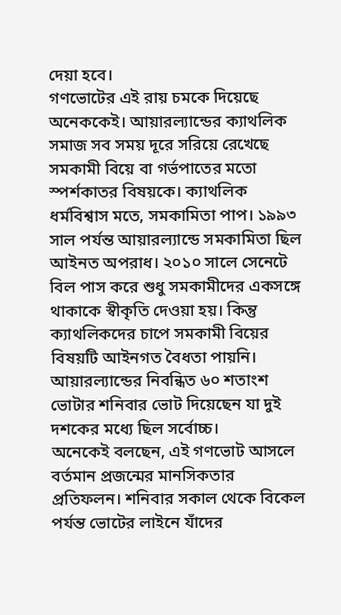দেয়া হবে।
গণভোটের এই রায় চমকে দিয়েছে অনেককেই। আয়ারল্যান্ডের ক্যাথলিক সমাজ সব সময় দূরে সরিয়ে রেখেছে সমকামী বিয়ে বা গর্ভপাতের মতো স্পর্শকাতর বিষয়কে। ক্যাথলিক ধর্মবিশ্বাস মতে, সমকামিতা পাপ। ১৯৯৩ সাল পর্যন্ত আয়ারল্যান্ডে সমকামিতা ছিল আইনত অপরাধ। ২০১০ সালে সেনেটে বিল পাস করে শুধু সমকামীদের একসঙ্গে থাকাকে স্বীকৃতি দেওয়া হয়। কিন্তু ক্যাথলিকদের চাপে সমকামী বিয়ের বিষয়টি আইনগত বৈধতা পায়নি।
আয়ারল্যান্ডের নিবন্ধিত ৬০ শতাংশ ভোটার শনিবার ভোট দিয়েছেন যা দুই দশকের মধ্যে ছিল সর্বোচ্চ।
অনেকেই বলছেন, এই গণভোট আসলে বর্তমান প্রজন্মের মানসিকতার প্রতিফলন। শনিবার সকাল থেকে বিকেল পর্যন্ত ভোটের লাইনে যাঁদের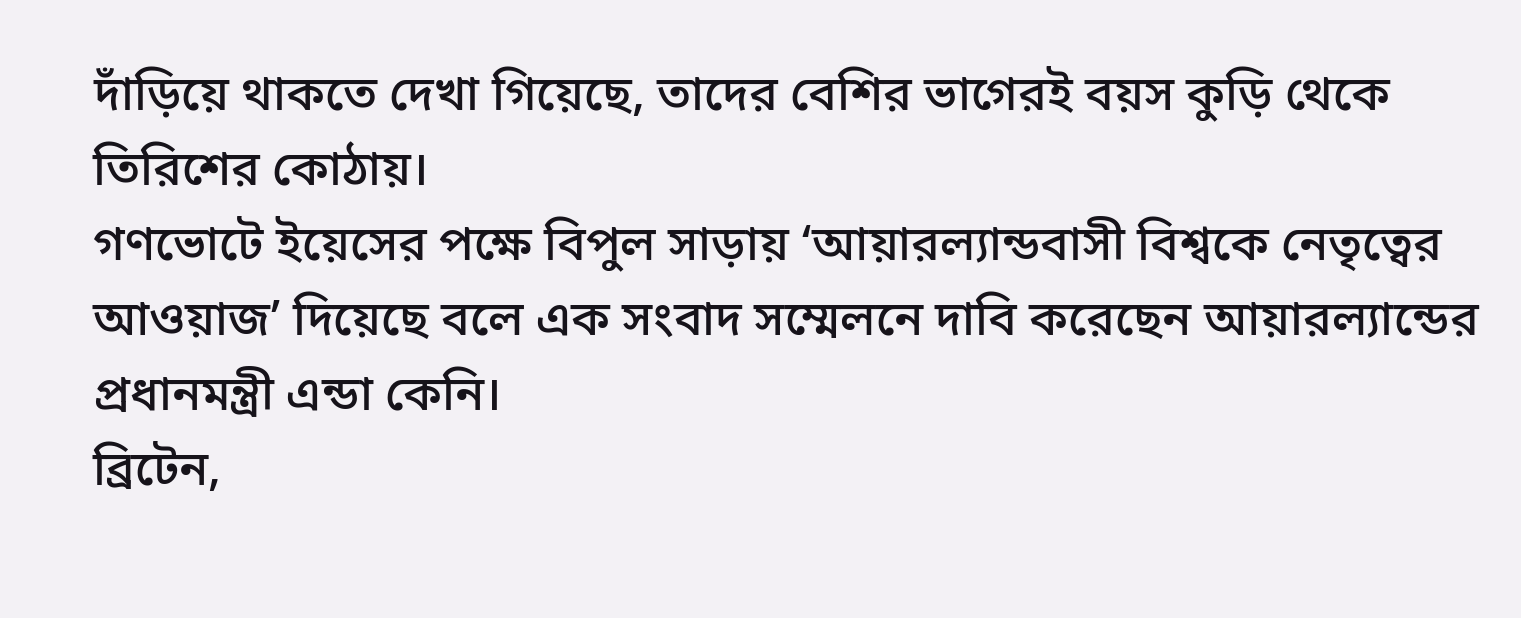দাঁড়িয়ে থাকতে দেখা গিয়েছে, তাদের বেশির ভাগেরই বয়স কুড়ি থেকে তিরিশের কোঠায়।
গণভোটে ইয়েসের পক্ষে বিপুল সাড়ায় ‘আয়ারল্যান্ডবাসী বিশ্বকে নেতৃত্বের আওয়াজ’ দিয়েছে বলে এক সংবাদ সম্মেলনে দাবি করেছেন আয়ারল্যান্ডের প্রধানমন্ত্রী এন্ডা কেনি।
ব্রিটেন,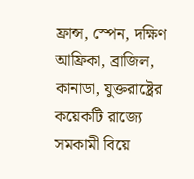ফ্রান্স, স্পেন, দক্ষিণ আফ্রিকা, ব্রাজিল, কানাডা, যুক্তরাষ্ট্রের কয়েকটি রাজ্যে সমকামী বিয়ে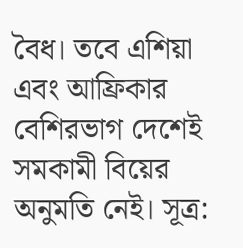বৈধ। তবে এশিয়া এবং আফ্রিকার বেশিরভাগ দেশেই সমকামী বিয়ের অনুমতি নেই। সূত্র: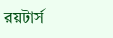রয়টার্স